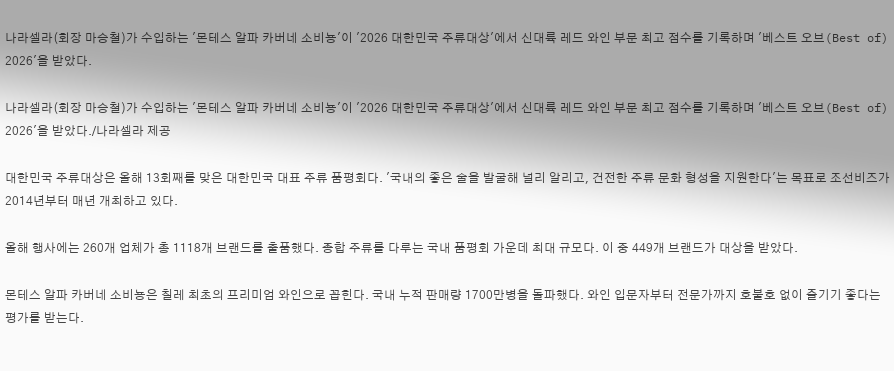나라셀라(회장 마승철)가 수입하는 '몬테스 알파 카버네 소비뇽'이 '2026 대한민국 주류대상'에서 신대륙 레드 와인 부문 최고 점수를 기록하며 '베스트 오브(Best of) 2026'을 받았다.

나라셀라(회장 마승철)가 수입하는 '몬테스 알파 카버네 소비뇽'이 '2026 대한민국 주류대상'에서 신대륙 레드 와인 부문 최고 점수를 기록하며 '베스트 오브(Best of) 2026'을 받았다./나라셀라 제공

대한민국 주류대상은 올해 13회째를 맞은 대한민국 대표 주류 품평회다. '국내의 좋은 술을 발굴해 널리 알리고, 건전한 주류 문화 형성을 지원한다'는 목표로 조선비즈가 2014년부터 매년 개최하고 있다.

올해 행사에는 260개 업체가 총 1118개 브랜드를 출품했다. 종합 주류를 다루는 국내 품평회 가운데 최대 규모다. 이 중 449개 브랜드가 대상을 받았다.

몬테스 알파 카버네 소비뇽은 칠레 최초의 프리미엄 와인으로 꼽힌다. 국내 누적 판매량 1700만병을 돌파했다. 와인 입문자부터 전문가까지 호불호 없이 즐기기 좋다는 평가를 받는다.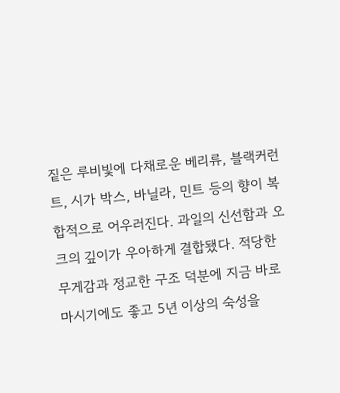짙은 루비빛에 다채로운 베리류, 블랙커런트, 시가 박스, 바닐라, 민트 등의 향이 복합적으로 어우러진다. 과일의 신선함과 오크의 깊이가 우아하게 결합됐다. 적당한 무게감과 정교한 구조 덕분에 지금 바로 마시기에도 좋고 5년 이상의 숙성을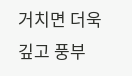거치면 더욱 깊고 풍부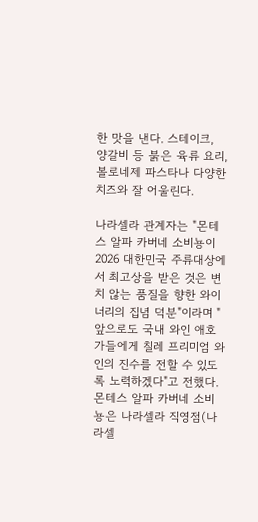한 맛을 낸다. 스테이크, 양갈비 등 붉은 육류 요리, 볼로네제 파스타나 다양한 치즈와 잘 어울린다.

나라셀라 관계자는 "몬테스 알파 카버네 소비뇽이 2026 대한민국 주류대상에서 최고상을 받은 것은 변치 않는 품질을 향한 와이너리의 집념 덕분"이라며 "앞으로도 국내 와인 애호가들에게 칠레 프리미엄 와인의 진수를 전할 수 있도록 노력하겠다"고 전했다. 몬테스 알파 카버네 소비뇽은 나라셀라 직영점(나라셀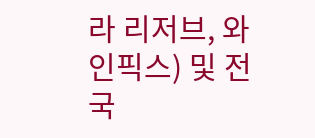라 리저브, 와인픽스) 및 전국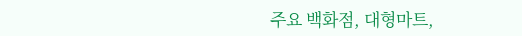주요 백화점, 대형마트,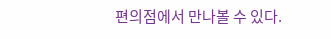편의점에서 만나볼 수 있다.